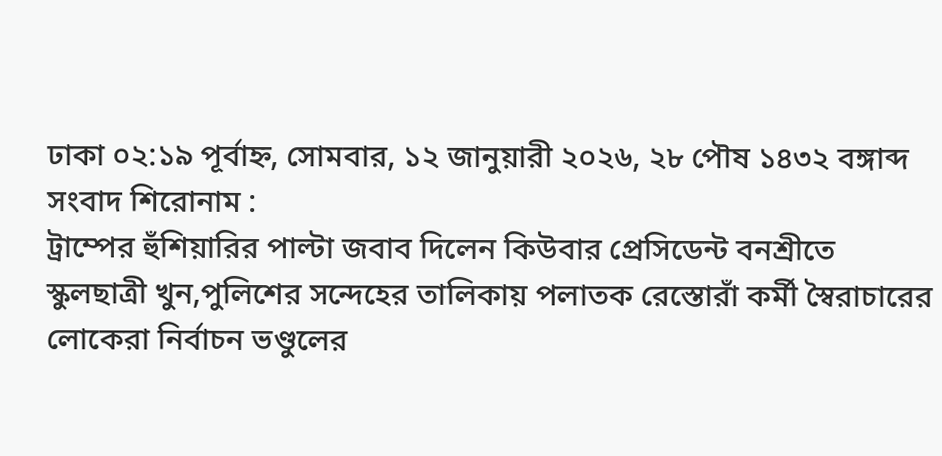ঢাকা ০২:১৯ পূর্বাহ্ন, সোমবার, ১২ জানুয়ারী ২০২৬, ২৮ পৌষ ১৪৩২ বঙ্গাব্দ
সংবাদ শিরোনাম :
ট্রাম্পের হুঁশিয়ারির পাল্টা জবাব দিলেন কিউবার প্রেসিডেন্ট বনশ্রীতে স্কুলছাত্রী খুন,পুলিশের সন্দেহের তালিকায় পলাতক রেস্তোরাঁ কর্মী স্বৈরাচারের লোকেরা নির্বাচন ভণ্ডুলের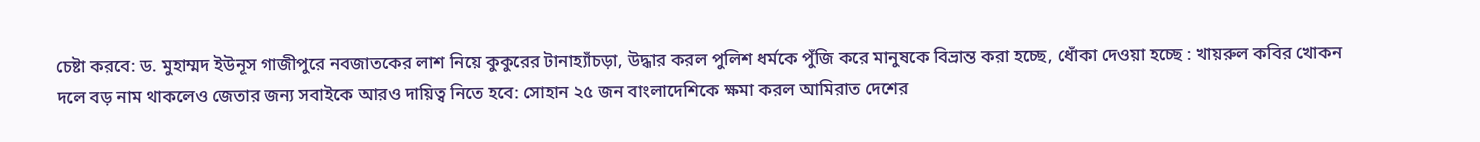চেষ্টা করবে: ড. মুহাম্মদ ইউনূস গাজীপুরে নবজাতকের লাশ নিয়ে কুকুরের টানাহ্যাঁচড়া, উদ্ধার করল পুলিশ ধর্মকে পুঁজি করে মানুষকে বিভ্রান্ত করা হচ্ছে, ধোঁকা দেওয়া হচ্ছে : খায়রুল কবির খোকন দলে বড় নাম থাকলেও জেতার জন্য সবাইকে আরও দায়িত্ব নিতে হবে: সোহান ২৫ জন বাংলাদেশিকে ক্ষমা করল আমিরাত দেশের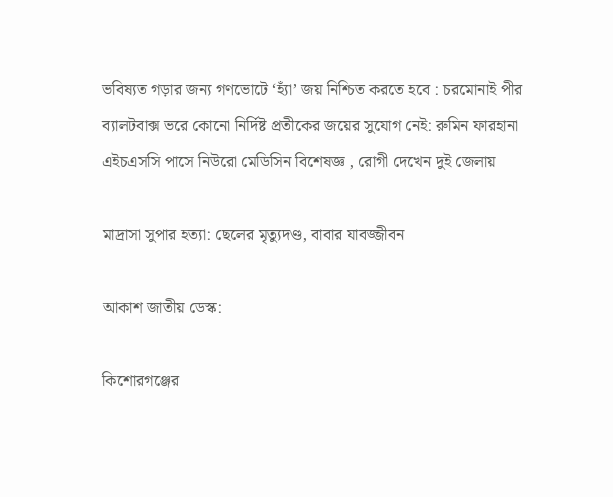ভবিষ্যত গড়ার জন্য গণভোটে ‘হ্যাঁ’ জয় নিশ্চিত করতে হবে : চরমোনাই পীর ব্যালটবাক্স ভরে কোনো নির্দিষ্ট প্রতীকের জয়ের সুযোগ নেই: রুমিন ফারহানা এইচএসসি পাসে নিউরো মেডিসিন বিশেষজ্ঞ , রোগী দেখেন দুই জেলায়

মাদ্রাসা সুপার হত্যা: ছেলের মৃত্যুদণ্ড, বাবার যাবজ্জীবন

আকাশ জাতীয় ডেস্ক:

কিশোরগঞ্জের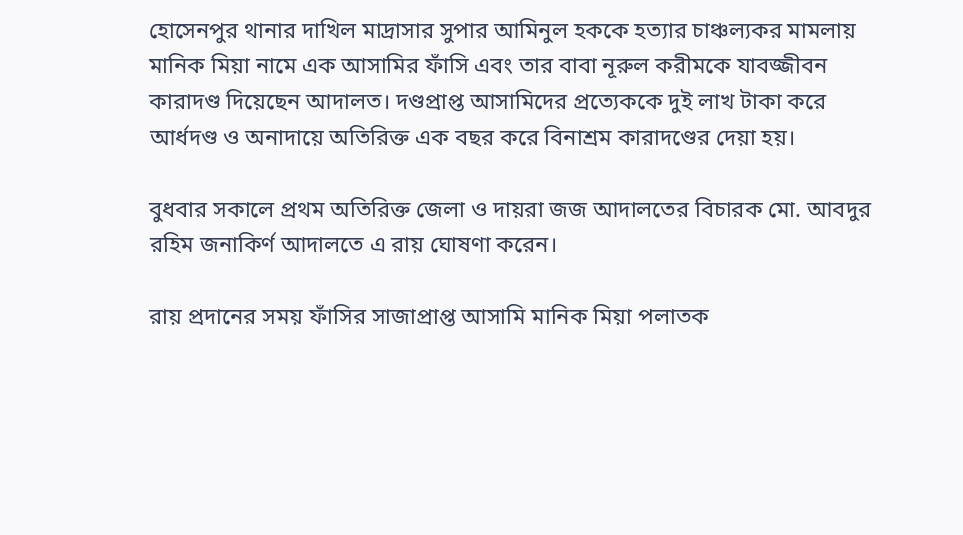হোসেনপুর থানার দাখিল মাদ্রাসার সুপার আমিনুল হককে হত্যার চাঞ্চল্যকর মামলায় মানিক মিয়া নামে এক আসামির ফাঁসি এবং তার বাবা নূরুল করীমকে যাবজ্জীবন কারাদণ্ড দিয়েছেন আদালত। দণ্ডপ্রাপ্ত আসামিদের প্রত্যেককে দুই লাখ টাকা করে আর্ধদণ্ড ও অনাদায়ে অতিরিক্ত এক বছর করে বিনাশ্রম কারাদণ্ডের দেয়া হয়।

বুধবার সকালে প্রথম অতিরিক্ত জেলা ও দায়রা জজ আদালতের বিচারক মো. আবদুর রহিম জনাকির্ণ আদালতে এ রায় ঘোষণা করেন।

রায় প্রদানের সময় ফাঁসির সাজাপ্রাপ্ত আসামি মানিক মিয়া পলাতক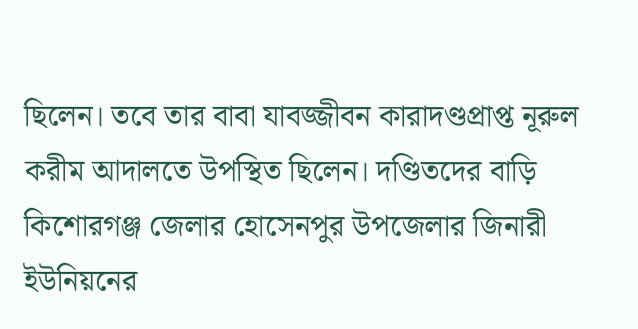ছিলেন। তবে তার বাবা যাবজ্জীবন কারাদণ্ডপ্রাপ্ত নূরুল করীম আদালতে উপস্থিত ছিলেন। দণ্ডিতদের বাড়ি কিশোরগঞ্জ জেলার হোসেনপুর উপজেলার জিনারী ইউনিয়নের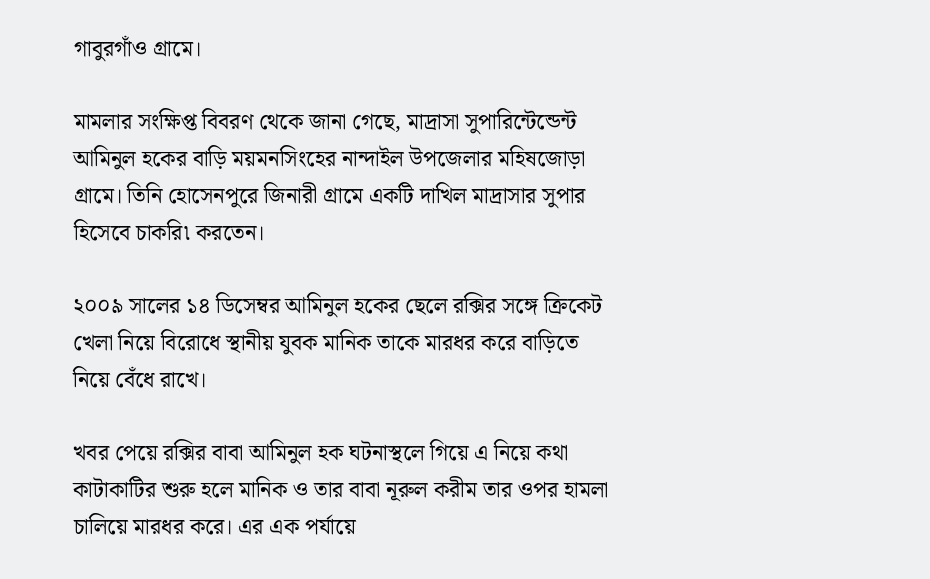গাবুরগাঁও গ্রামে।

মামলার সংক্ষিপ্ত বিবরণ থেকে জানা গেছে, মাদ্রাসা সুপারিন্টেন্ডেন্ট আমিনুল হকের বাড়ি ময়মনসিংহের নান্দাইল উপজেলার মহিষজোড়া গ্রামে। তিনি হোসেনপুরে জিনারী গ্রামে একটি দাখিল মাদ্রাসার সুপার হিসেবে চাকরি৷ করতেন।

২০০৯ সালের ১৪ ডিসেম্বর আমিনুল হকের ছেলে রক্সির সঙ্গে ক্রিকেট খেলা নিয়ে বিরোধে স্থানীয় যুবক মানিক তাকে মারধর করে বাড়িতে নিয়ে বেঁধে রাখে।

খবর পেয়ে রক্সির বাবা আমিনুল হক ঘটনাস্থলে গিয়ে এ নিয়ে কথা কাটাকাটির শুরু হলে মানিক ও তার বাবা নূরুল করীম তার ওপর হামলা চালিয়ে মারধর করে। এর এক পর্যায়ে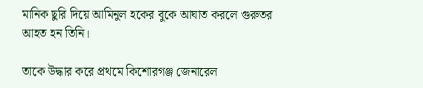মানিক ছুরি দিয়ে আমিনুল হকের বুকে আঘাত করলে গুরুতর আহত হন তিনি।

তাকে উদ্ধার করে প্রথমে কিশোরগঞ্জ জেনারেল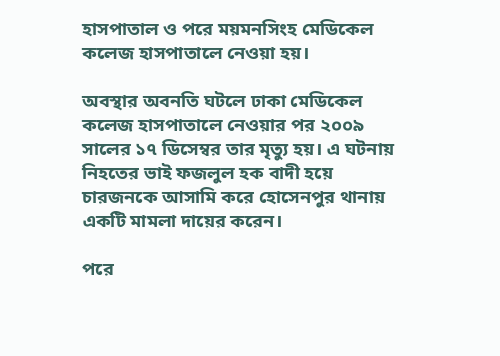হাসপাতাল ও পরে ময়মনসিংহ মেডিকেল কলেজ হাসপাতালে নেওয়া হয়।

অবস্থার অবনতি ঘটলে ঢাকা মেডিকেল কলেজ হাসপাতালে নেওয়ার পর ২০০৯ সালের ১৭ ডিসেম্বর তার মৃত্যু হয়। এ ঘটনায় নিহতের ভাই ফজলুল হক বাদী হয়ে চারজনকে আসামি করে হোসেনপুর থানায় একটি মামলা দায়ের করেন।

পরে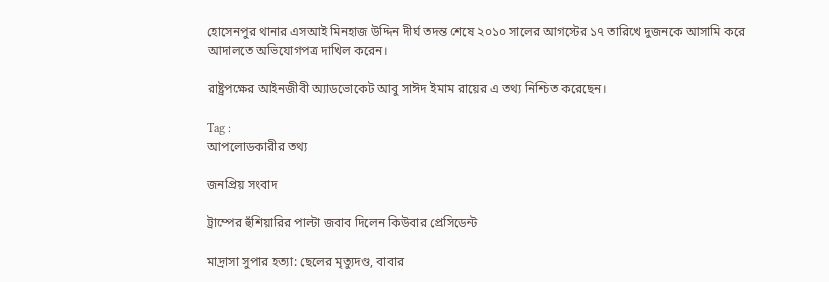হোসেনপুর থানার এসআই মিনহাজ উদ্দিন দীর্ঘ তদন্ত শেষে ২০১০ সালের আগস্টের ১৭ তারিখে দুজনকে আসামি করে আদালতে অভিযোগপত্র দাখিল করেন।

রাষ্ট্রপক্ষের আইনজীবী অ্যাডভোকেট আবু সাঈদ ইমাম রায়ের এ তথ্য নিশ্চিত করেছেন।

Tag :
আপলোডকারীর তথ্য

জনপ্রিয় সংবাদ

ট্রাম্পের হুঁশিয়ারির পাল্টা জবাব দিলেন কিউবার প্রেসিডেন্ট

মাদ্রাসা সুপার হত্যা: ছেলের মৃত্যুদণ্ড, বাবার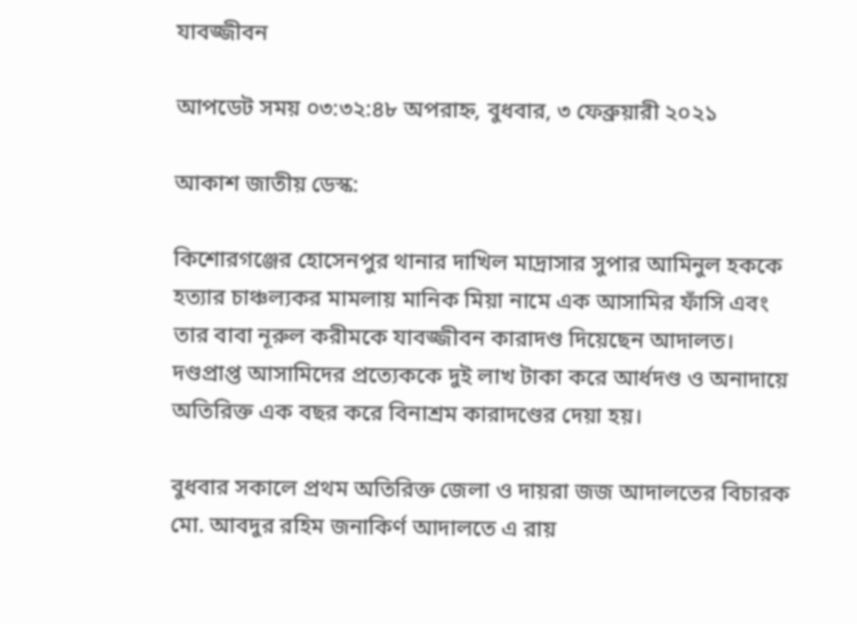যাবজ্জীবন

আপডেট সময় ০৩:৩২:৪৮ অপরাহ্ন, বুধবার, ৩ ফেব্রুয়ারী ২০২১

আকাশ জাতীয় ডেস্ক:

কিশোরগঞ্জের হোসেনপুর থানার দাখিল মাদ্রাসার সুপার আমিনুল হককে হত্যার চাঞ্চল্যকর মামলায় মানিক মিয়া নামে এক আসামির ফাঁসি এবং তার বাবা নূরুল করীমকে যাবজ্জীবন কারাদণ্ড দিয়েছেন আদালত। দণ্ডপ্রাপ্ত আসামিদের প্রত্যেককে দুই লাখ টাকা করে আর্ধদণ্ড ও অনাদায়ে অতিরিক্ত এক বছর করে বিনাশ্রম কারাদণ্ডের দেয়া হয়।

বুধবার সকালে প্রথম অতিরিক্ত জেলা ও দায়রা জজ আদালতের বিচারক মো. আবদুর রহিম জনাকির্ণ আদালতে এ রায়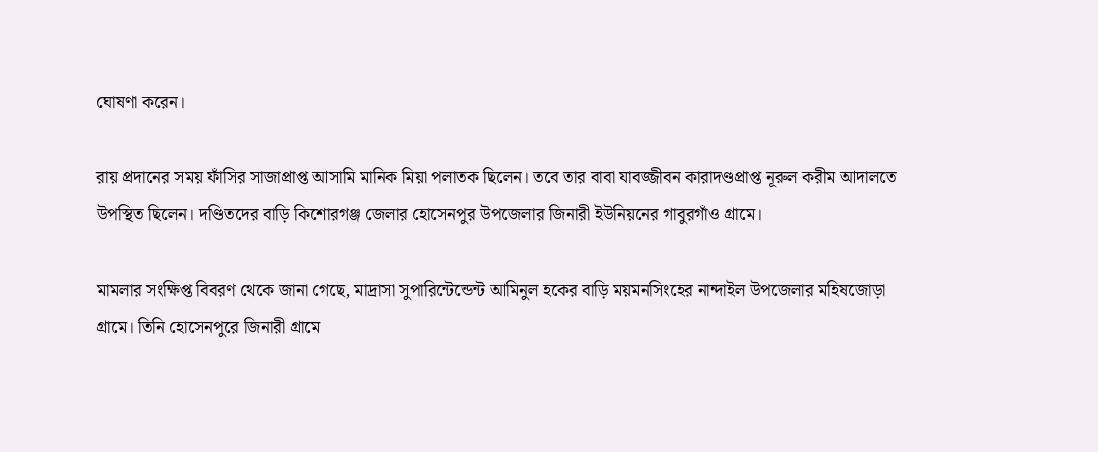ঘোষণা করেন।

রায় প্রদানের সময় ফাঁসির সাজাপ্রাপ্ত আসামি মানিক মিয়া পলাতক ছিলেন। তবে তার বাবা যাবজ্জীবন কারাদণ্ডপ্রাপ্ত নূরুল করীম আদালতে উপস্থিত ছিলেন। দণ্ডিতদের বাড়ি কিশোরগঞ্জ জেলার হোসেনপুর উপজেলার জিনারী ইউনিয়নের গাবুরগাঁও গ্রামে।

মামলার সংক্ষিপ্ত বিবরণ থেকে জানা গেছে, মাদ্রাসা সুপারিন্টেন্ডেন্ট আমিনুল হকের বাড়ি ময়মনসিংহের নান্দাইল উপজেলার মহিষজোড়া গ্রামে। তিনি হোসেনপুরে জিনারী গ্রামে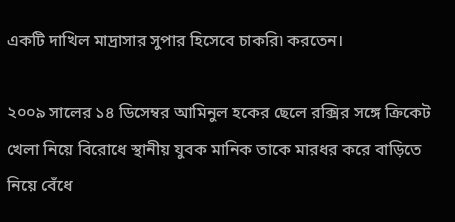একটি দাখিল মাদ্রাসার সুপার হিসেবে চাকরি৷ করতেন।

২০০৯ সালের ১৪ ডিসেম্বর আমিনুল হকের ছেলে রক্সির সঙ্গে ক্রিকেট খেলা নিয়ে বিরোধে স্থানীয় যুবক মানিক তাকে মারধর করে বাড়িতে নিয়ে বেঁধে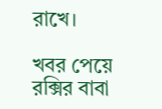রাখে।

খবর পেয়ে রক্সির বাবা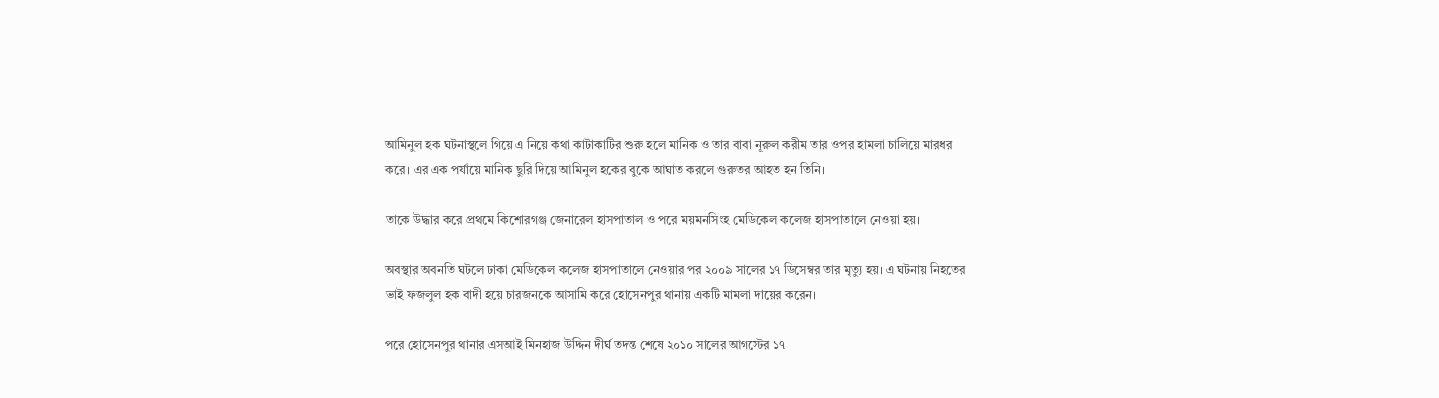আমিনুল হক ঘটনাস্থলে গিয়ে এ নিয়ে কথা কাটাকাটির শুরু হলে মানিক ও তার বাবা নূরুল করীম তার ওপর হামলা চালিয়ে মারধর করে। এর এক পর্যায়ে মানিক ছুরি দিয়ে আমিনুল হকের বুকে আঘাত করলে গুরুতর আহত হন তিনি।

তাকে উদ্ধার করে প্রথমে কিশোরগঞ্জ জেনারেল হাসপাতাল ও পরে ময়মনসিংহ মেডিকেল কলেজ হাসপাতালে নেওয়া হয়।

অবস্থার অবনতি ঘটলে ঢাকা মেডিকেল কলেজ হাসপাতালে নেওয়ার পর ২০০৯ সালের ১৭ ডিসেম্বর তার মৃত্যু হয়। এ ঘটনায় নিহতের ভাই ফজলুল হক বাদী হয়ে চারজনকে আসামি করে হোসেনপুর থানায় একটি মামলা দায়ের করেন।

পরে হোসেনপুর থানার এসআই মিনহাজ উদ্দিন দীর্ঘ তদন্ত শেষে ২০১০ সালের আগস্টের ১৭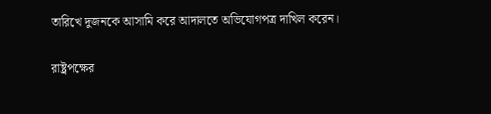তারিখে দুজনকে আসামি করে আদালতে অভিযোগপত্র দাখিল করেন।

রাষ্ট্রপক্ষের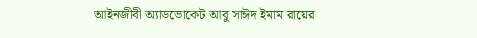আইনজীবী অ্যাডভোকেট আবু সাঈদ ইমাম রায়ের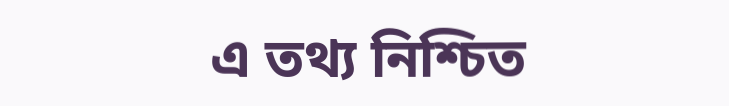এ তথ্য নিশ্চিত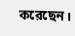করেছেন।